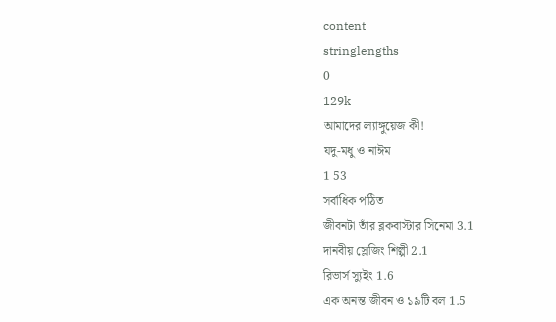content
stringlengths
0
129k
আমাদের ল্যাঙ্গুয়েজ কী!
যদু-মধু ও নাঈম
1 53
সর্বাধিক পঠিত
জীবনটা তাঁর ব্লকবাস্টার সিনেমা 3.1
দানবীয় স্লেজিং শিল্পী 2.1
রিভার্স স্যুইং 1.6
এক অনন্ত জীবন ও ১৯টি বল 1.5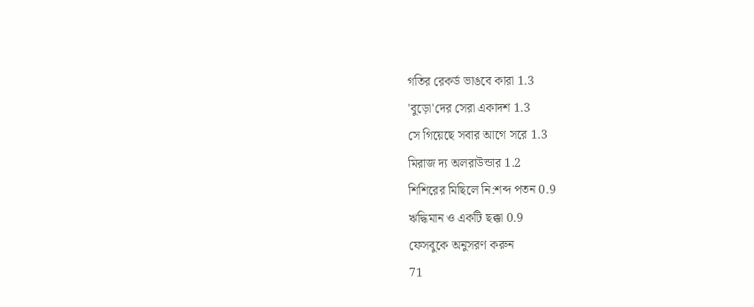গতির রেকর্ড ভাঙবে কারা 1.3
'বুড়ো'দের সেরা একাদশ 1.3
সে গিয়েছে সবার আগে সরে 1.3
মিরাজ দ্য অলরাউন্ডার 1.2
শিশিরের মিছিলে নি:শব্দ পতন 0.9
ঋদ্ধিমান ও একটি ছক্কা 0.9
ফেসবুকে অনুসরণ করুন
71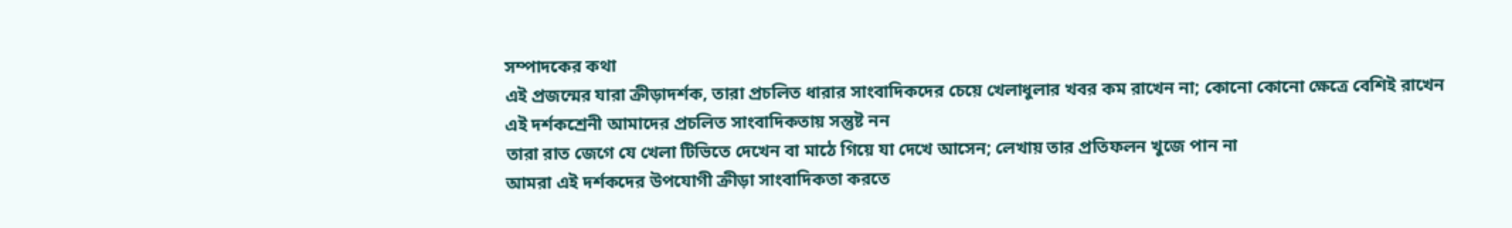সম্পাদকের কথা
এই প্রজন্মের যারা ক্রীড়াদর্শক, তারা প্রচলিত ধারার সাংবাদিকদের চেয়ে খেলাধুলার খবর কম রাখেন না; কোনো কোনো ক্ষেত্রে বেশিই রাখেন
এই দর্শকশ্রেনী আমাদের প্রচলিত সাংবাদিকতায় সন্তুষ্ট নন
তারা রাত জেগে যে খেলা টিভিতে দেখেন বা মাঠে গিয়ে যা দেখে আসেন; লেখায় তার প্রতিফলন খুজে পান না
আমরা এই দর্শকদের উপযোগী ক্রীড়া সাংবাদিকতা করতে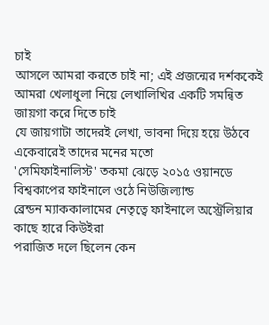চাই
আসলে আমরা করতে চাই না; এই প্রজন্মের দর্শককেই আমরা খেলাধুলা নিয়ে লেখালিখির একটি সমন্বিত জায়গা করে দিতে চাই
যে জায়গাটা তাদেরই লেখা, ভাবনা দিয়ে হয়ে উঠবে একেবারেই তাদের মনের মতো
'সেমিফাইনালিস্ট' তকমা ঝেড়ে ২০১৫ ওয়ানডে বিশ্বকাপের ফাইনালে ওঠে নিউজিল্যান্ড
ব্রেন্ডন ম্যাককালামের নেতৃত্বে ফাইনালে অস্ট্রেলিয়ার কাছে হারে কিউইরা
পরাজিত দলে ছিলেন কেন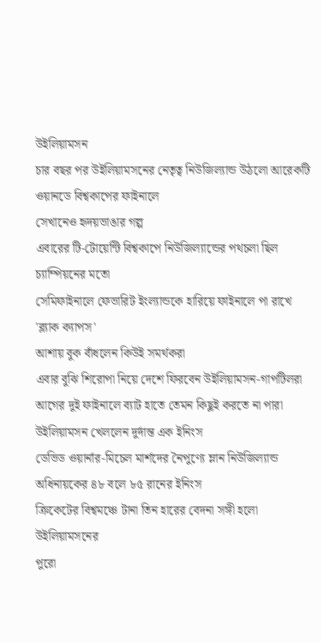উইলিয়ামসন
চার বছর পর উইলিয়ামসনের নেতৃত্ব নিউজিল্যান্ড উঠলো আরেকটি ওয়ানডে বিশ্বকাপের ফাইনালে
সেখানেও হৃদয়ভাঙার গল্প
এবারের টি-টোয়েন্টি বিশ্বকাপে নিউজিল্যান্ডের পথচলা ছিল চ্যাম্পিয়নের মতো
সেমিফাইনালে ফেভারিট ইংল্যান্ডকে হারিয়ে ফাইনালে পা রাখে 'ব্ল্যাক ক্যাপস'
আশায় বুক বাঁধলেন কিউই সমর্থকরা
এবার বুঝি শিরোপা নিয়ে দেশে ফিরবেন উইলিয়ামসন-গাপটিলরা
আগের দুই ফাইনালে ব্যাট হাতে তেমন কিছুই করতে না পারা উইলিয়ামসন খেললেন দুর্দান্ত এক ইনিংস
ডেভিড ওয়ার্নার-মিচেল মার্শদের নৈপুণ্যে ম্লান নিউজিল্যান্ড অধিনায়কের ৪৮ বলে ৮৫ রানের ইনিংস
ক্রিকেটের বিশ্বমঞ্চে টানা তিন হারের বেদনা সঙ্গী হলো উইলিয়ামসনের
পুরো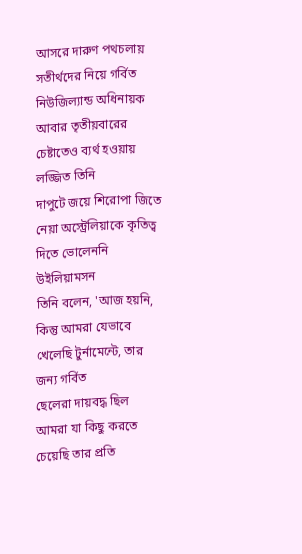আসরে দারুণ পথচলায় সতীর্থদের নিয়ে গর্বিত নিউজিল্যান্ড অধিনায়ক
আবার তৃতীয়বারের চেষ্টাতেও ব্যর্থ হওয়ায় লজ্জিত তিনি
দাপুটে জয়ে শিরোপা জিতে নেয়া অস্ট্রেলিয়াকে কৃতিত্ব দিতে ভোলেননি উইলিয়ামসন
তিনি বলেন, 'আজ হয়নি, কিন্তু আমরা যেভাবে খেলেছি টুর্নামেন্টে, তার জন্য গর্বিত
ছেলেরা দায়বদ্ধ ছিল আমরা যা কিছু করতে চেয়েছি তার প্রতি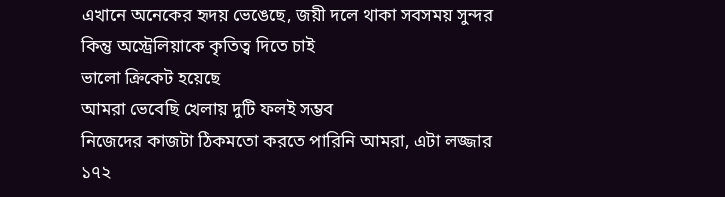এখানে অনেকের হৃদয় ভেঙেছে, জয়ী দলে থাকা সবসময় সুন্দর
কিন্তু অস্ট্রেলিয়াকে কৃতিত্ব দিতে চাই
ভালো ক্রিকেট হয়েছে
আমরা ভেবেছি খেলায় দুটি ফলই সম্ভব
নিজেদের কাজটা ঠিকমতো করতে পারিনি আমরা, এটা লজ্জার
১৭২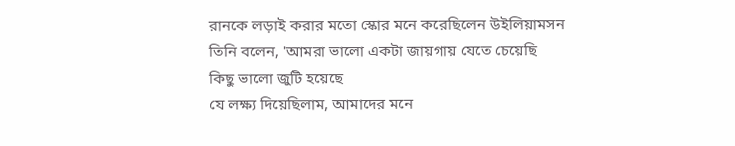রানকে লড়াই করার মতো স্কোর মনে করেছিলেন উইলিয়ামসন
তিনি বলেন, 'আমরা ভালো একটা জায়গায় যেতে চেয়েছি
কিছু ভালো জুটি হয়েছে
যে লক্ষ্য দিয়েছিলাম, আমাদের মনে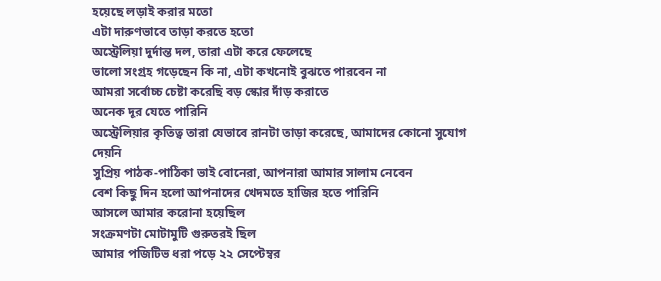হয়েছে লড়াই করার মতো
এটা দারুণভাবে তাড়া করতে হতো
অস্ট্রেলিয়া দুর্দান্ত দল, তারা এটা করে ফেলেছে
ভালো সংগ্রহ গড়েছেন কি না, এটা কখনোই বুঝতে পারবেন না
আমরা সর্বোচ্চ চেষ্টা করেছি বড় স্কোর দাঁড় করাতে
অনেক দূর যেতে পারিনি
অস্ট্রেলিয়ার কৃতিত্ব তারা যেভাবে রানটা তাড়া করেছে, আমাদের কোনো সুযোগ দেয়নি
সুপ্রিয় পাঠক-পাঠিকা ভাই বোনেরা, আপনারা আমার সালাম নেবেন
বেশ কিছু দিন হলো আপনাদের খেদমতে হাজির হতে পারিনি
আসলে আমার করোনা হয়েছিল
সংক্রমণটা মোটামুটি গুরুতরই ছিল
আমার পজিটিভ ধরা পড়ে ২২ সেপ্টেম্বর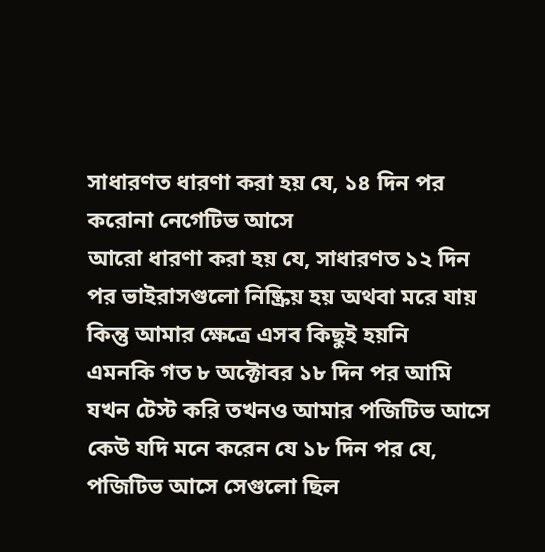সাধারণত ধারণা করা হয় যে, ১৪ দিন পর করোনা নেগেটিভ আসে
আরো ধারণা করা হয় যে, সাধারণত ১২ দিন পর ভাইরাসগুলো নিষ্ক্রিয় হয় অথবা মরে যায়
কিন্তু আমার ক্ষেত্রে এসব কিছুই হয়নি
এমনকি গত ৮ অক্টোবর ১৮ দিন পর আমি যখন টেস্ট করি তখনও আমার পজিটিভ আসে
কেউ যদি মনে করেন যে ১৮ দিন পর যে, পজিটিভ আসে সেগুলো ছিল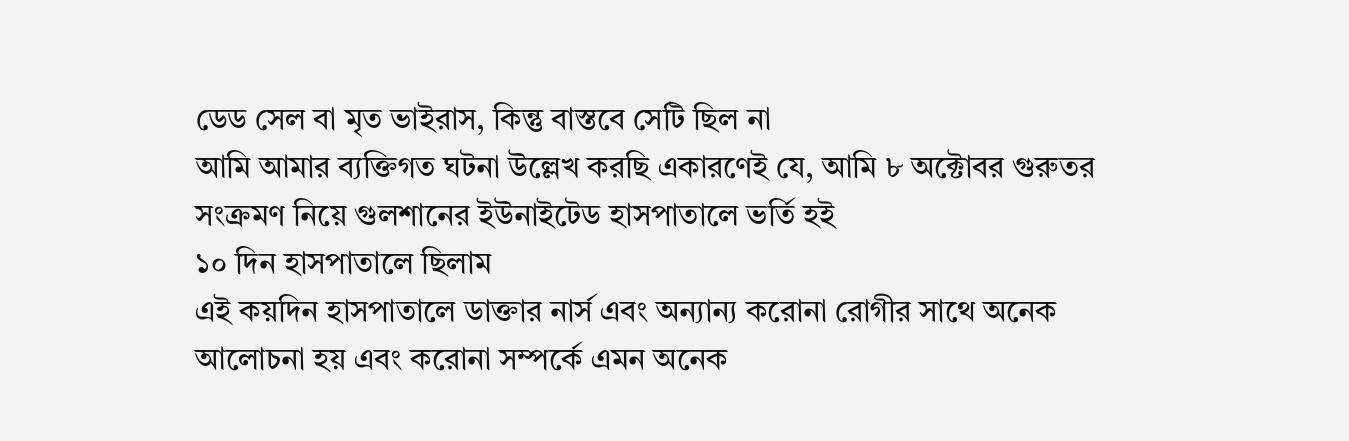ডেড সেল বা মৃত ভাইরাস, কিন্তু বাস্তবে সেটি ছিল না
আমি আমার ব্যক্তিগত ঘটনা উল্লেখ করছি একারণেই যে, আমি ৮ অক্টোবর গুরুতর সংক্রমণ নিয়ে গুলশানের ইউনাইটেড হাসপাতালে ভর্তি হই
১০ দিন হাসপাতালে ছিলাম
এই কয়দিন হাসপাতালে ডাক্তার নার্স এবং অন্যান্য করোনা রোগীর সাথে অনেক আলোচনা হয় এবং করোনা সম্পর্কে এমন অনেক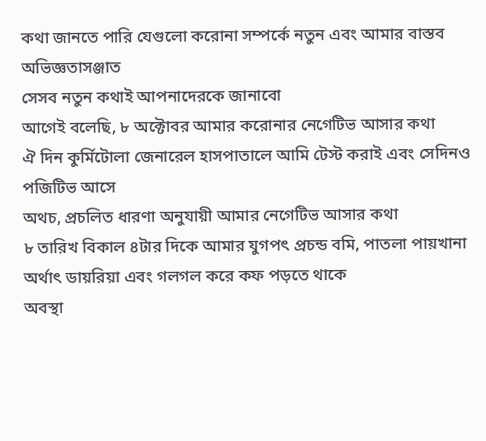কথা জানতে পারি যেগুলো করোনা সম্পর্কে নতুন এবং আমার বাস্তব অভিজ্ঞতাসঞ্জাত
সেসব নতুন কথাই আপনাদেরকে জানাবো
আগেই বলেছি, ৮ অক্টোবর আমার করোনার নেগেটিভ আসার কথা
ঐ দিন কুর্মিটোলা জেনারেল হাসপাতালে আমি টেস্ট করাই এবং সেদিনও পজিটিভ আসে
অথচ, প্রচলিত ধারণা অনুযায়ী আমার নেগেটিভ আসার কথা
৮ তারিখ বিকাল ৪টার দিকে আমার যুগপৎ প্রচন্ড বমি, পাতলা পায়খানা অর্থাৎ ডায়রিয়া এবং গলগল করে কফ পড়তে থাকে
অবস্থা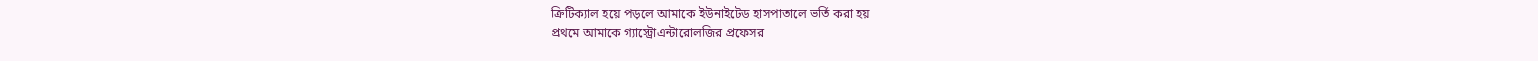ক্রিটিক্যাল হয়ে পড়লে আমাকে ইউনাইটেড হাসপাতালে ভর্তি করা হয়
প্রথমে আমাকে গ্যাস্ট্রোএন্টারোলজির প্রফেসর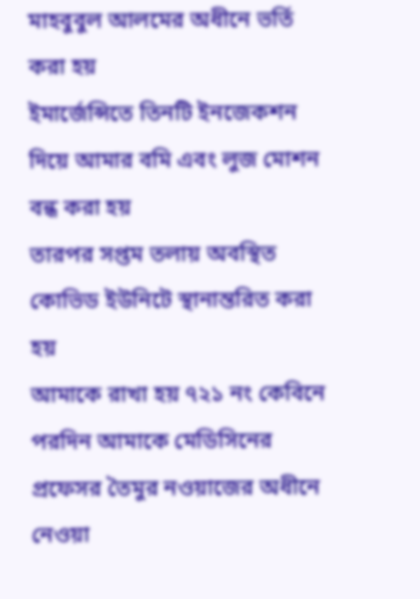মাহবুবুল আলমের অধীনে ভর্তি করা হয়
ইমার্জেন্সিতে তিনটি ইনজেকশন দিয়ে আমার বমি এবং লুজ মোশন বন্ধ করা হয়
তারপর সপ্তম তলায় অবস্থিত কোভিড ইউনিটে স্থানান্তরিত করা হয়
আমাকে রাখা হয় ৭২১ নং কেবিনে
পরদিন আমাকে মেডিসিনের প্রফেসর তৈমুর নওয়াজের অধীনে নেওয়া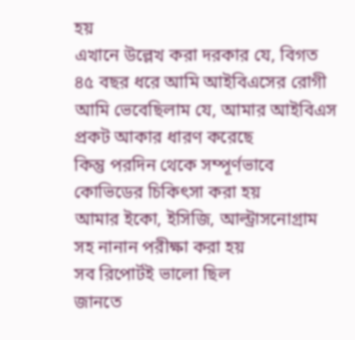হয়
এখানে উল্লেখ করা দরকার যে, বিগত ৪৫ বছর ধরে আমি আইবিএসের রোগী
আমি ভেবেছিলাম যে, আমার আইবিএস প্রকট আকার ধারণ করেছে
কিন্তু পরদিন থেকে সম্পূর্ণভাবে কোভিডের চিকিৎসা করা হয়
আমার ইকো, ইসিজি, আল্ট্রাসনোগ্রাম সহ নানান পরীক্ষা করা হয়
সব রিপোর্টই ভালো ছিল
জানতে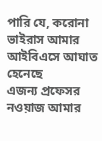পারি যে, করোনা ভাইরাস আমার আইবিএসে আঘাত হেনেছে
এজন্য প্রফেসর নওয়াজ আমার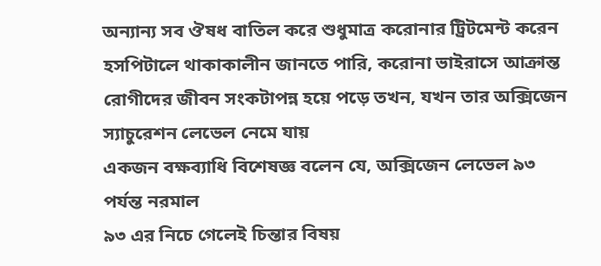অন্যান্য সব ঔষধ বাতিল করে শুধুমাত্র করোনার ট্রিটমেন্ট করেন
হসপিটালে থাকাকালীন জানতে পারি, করোনা ভাইরাসে আক্রান্ত রোগীদের জীবন সংকটাপন্ন হয়ে পড়ে তখন, যখন তার অক্সিজেন স্যাচুরেশন লেভেল নেমে যায়
একজন বক্ষব্যাধি বিশেষজ্ঞ বলেন যে, অক্সিজেন লেভেল ৯৩ পর্যন্ত নরমাল
৯৩ এর নিচে গেলেই চিন্তার বিষয়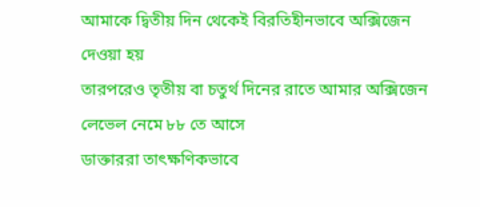আমাকে দ্বিতীয় দিন থেকেই বিরতিহীনভাবে অক্সিজেন দেওয়া হয়
তারপরেও তৃতীয় বা চতুর্থ দিনের রাতে আমার অক্সিজেন লেভেল নেমে ৮৮ তে আসে
ডাক্তাররা তাৎক্ষণিকভাবে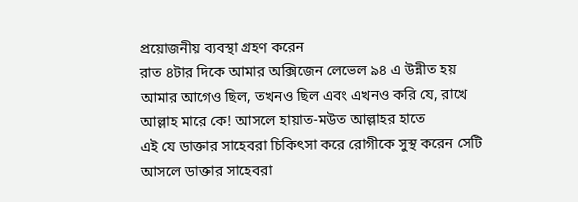প্রয়োজনীয় ব্যবস্থা গ্রহণ করেন
রাত ৪টার দিকে আমার অক্সিজেন লেভেল ৯৪ এ উন্নীত হয়
আমার আগেও ছিল, তখনও ছিল এবং এখনও করি যে, রাখে আল্লাহ মারে কে! আসলে হায়াত-মউত আল্লাহর হাতে
এই যে ডাক্তার সাহেবরা চিকিৎসা করে রোগীকে সুস্থ করেন সেটি আসলে ডাক্তার সাহেবরা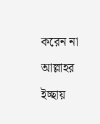করেন না
আল্লাহর ইচ্ছায়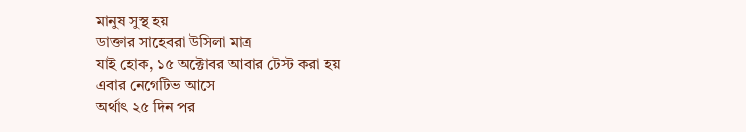মানুষ সুস্থ হয়
ডাক্তার সাহেবরা উসিলা মাত্র
যাই হোক, ১৫ অক্টোবর আবার টেস্ট করা হয়
এবার নেগেটিভ আসে
অর্থাৎ ২৫ দিন পর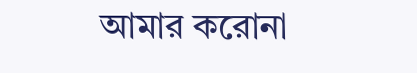আমার করোনা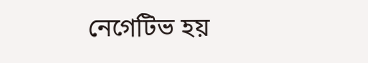নেগেটিভ হয়